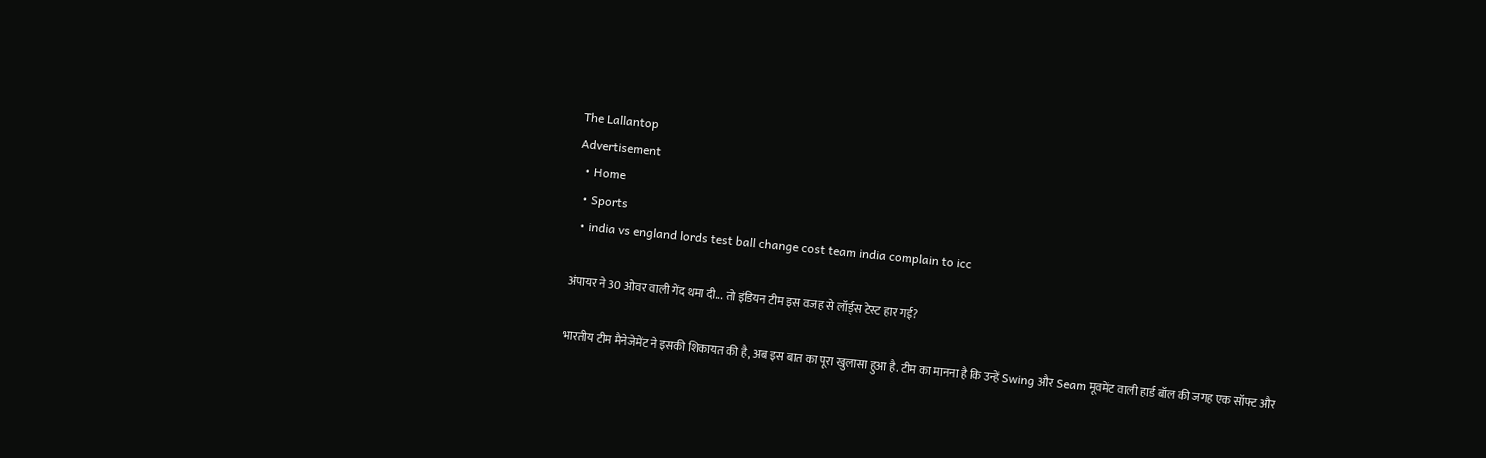The Lallantop
Advertisement
  • Home
  • Sports
  • india vs england lords test ball change cost team india complain to icc

अंपायर ने 30 ओवर वाली गेंद थमा दी... तो इंडियन टीम इस वजह से लॉर्ड्स टेस्ट हार गई?

भारतीय टीम मैनेजेमेंट ने इसकी शिकायत की है, अब इस बात का पूरा खुलासा हुआ है. टीम का मानना है कि उन्हें Swing और Seam मूवमेंट वाली हार्ड बॉल की जगह एक सॉफ्ट और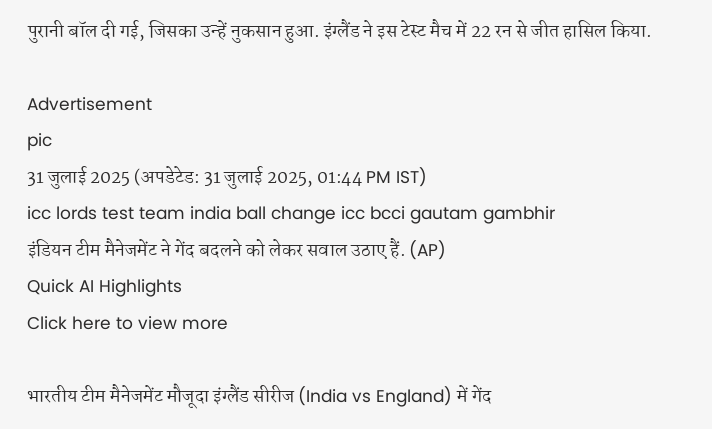पुरानी बॉल दी गई, जिसका उन्हें नुकसान हुआ. इंग्लैंड ने इस टेस्ट मैच में 22 रन से जीत हासिल किया.

Advertisement
pic
31 जुलाई 2025 (अपडेटेड: 31 जुलाई 2025, 01:44 PM IST)
icc lords test team india ball change icc bcci gautam gambhir
इंडियन टीम मैनेजमेंट ने गेंद बदलने को लेकर सवाल उठाए हैं. (AP)
Quick AI Highlights
Click here to view more

भारतीय टीम मैनेजमेंट मौजूदा इंग्लैंड सीरीज (India vs England) में गेंद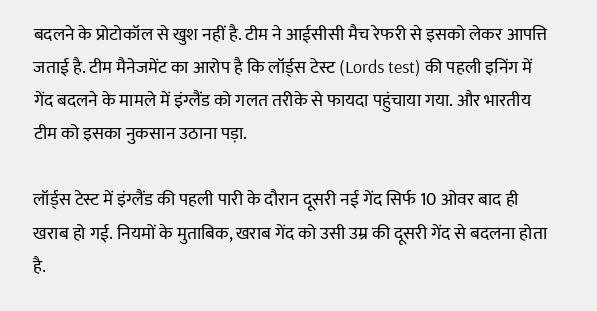बदलने के प्रोटोकॉल से खुश नहीं है. टीम ने आईसीसी मैच रेफरी से इसको लेकर आपत्ति जताई है. टीम मैनेजमेंट का आरोप है कि लॉर्ड्स टेस्ट (Lords test) की पहली इनिंग में गेंद बदलने के मामले में इंग्लैंड को गलत तरीके से फायदा पहुंचाया गया. और भारतीय टीम को इसका नुकसान उठाना पड़ा.

लॉर्ड्स टेस्ट में इंग्लैंड की पहली पारी के दौरान दूसरी नई गेंद सिर्फ 10 ओवर बाद ही खराब हो गई. नियमों के मुताबिक, खराब गेंद को उसी उम्र की दूसरी गेंद से बदलना होता है.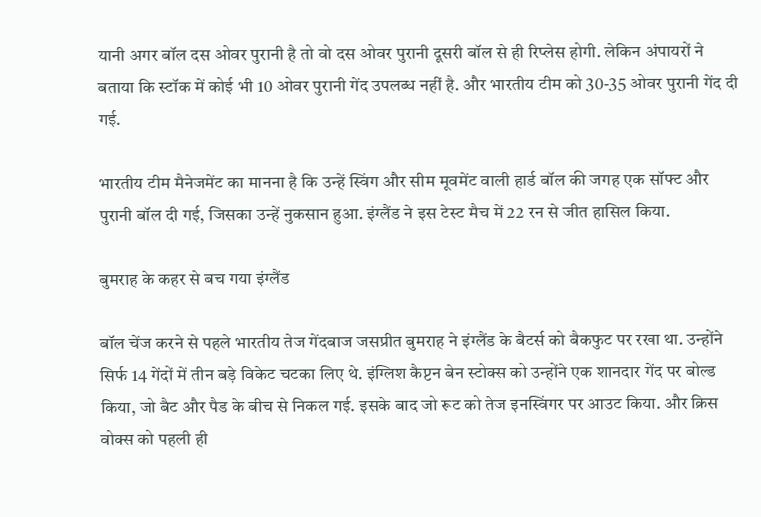यानी अगर बॉल दस ओवर पुरानी है तो वो दस ओवर पुरानी दूसरी बॉल से ही रिप्लेस होगी. लेकिन अंपायरों ने बताया कि स्टॉक में कोई भी 10 ओवर पुरानी गेंद उपलब्ध नहीं है. और भारतीय टीम को 30-35 ओवर पुरानी गेंद दी गई.

भारतीय टीम मैनेजमेंट का मानना है कि उन्हें स्विंग और सीम मूवमेंट वाली हार्ड बॉल की जगह एक सॉफ्ट और पुरानी बॉल दी गई, जिसका उन्हें नुकसान हुआ. इंग्लैंड ने इस टेस्ट मैच में 22 रन से जीत हासिल किया.

बुमराह के कहर से बच गया इंग्लैंड

बॉल चेंज करने से पहले भारतीय तेज गेंदबाज जसप्रीत बुमराह ने इंग्लैंड के बैटर्स को बैकफुट पर रखा था. उन्होंने सिर्फ 14 गेंदों में तीन बड़े विकेट चटका लिए थे. इंग्लिश कैप्टन बेन स्टोक्स को उन्होंने एक शानदार गेंद पर बोल्ड किया, जो बैट और पैड के बीच से निकल गई. इसके बाद जो रूट को तेज इनस्विंगर पर आउट किया. और क्रिस वोक्स को पहली ही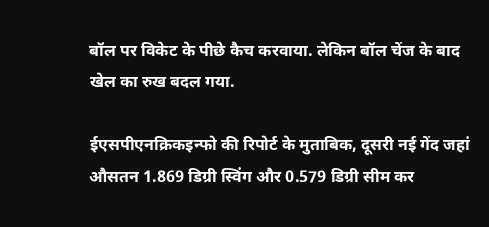बॉल पर विकेट के पीछे कैच करवाया. लेकिन बॉल चेंज के बाद खेल का रुख बदल गया.

ईएसपीएनक्रिकइन्फो की रिपोर्ट के मुताबिक, दूसरी नई गेंद जहां औसतन 1.869 डिग्री स्विंग और 0.579 डिग्री सीम कर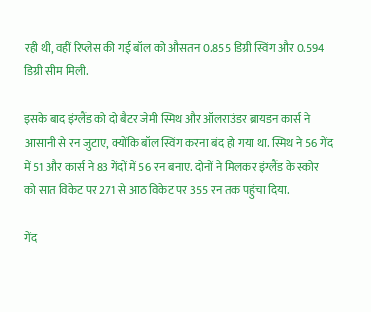रही थी, वहीं रिप्लेस की गई बॉल को औसतन 0.855 डिग्री स्विंग और 0.594 डिग्री सीम मिली.

इसके बाद इंग्लैंड को दो बैटर जेमी स्मिथ और ऑलराउंडर ब्रायडन कार्स ने आसानी से रन जुटाए, क्योंकि बॉल स्विंग करना बंद हो गया था. स्मिथ ने 56 गेंद में 51 और कार्स ने 83 गेंदों में 56 रन बनाए. दोनों ने मिलकर इंग्लैंड के स्कोर को सात विकेट पर 271 से आठ विकेट पर 355 रन तक पहुंचा दिया.

गेंद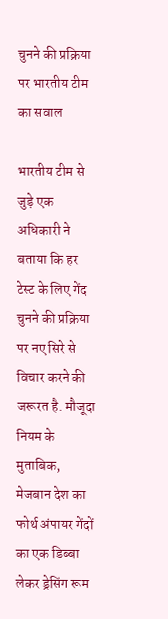चुनने की प्रक्रिया पर भारतीय टीम का सवाल

भारतीय टीम से जुड़े एक अधिकारी ने बताया कि हर टेस्ट के लिए गेंद चुनने की प्रक्रिया पर नए सिरे से विचार करने की जरूरत है. मौजूदा नियम के मुताबिक, मेजबान देश का फोर्थ अंपायर गेंदों का एक डिब्बा लेकर ड्रेसिंग रूम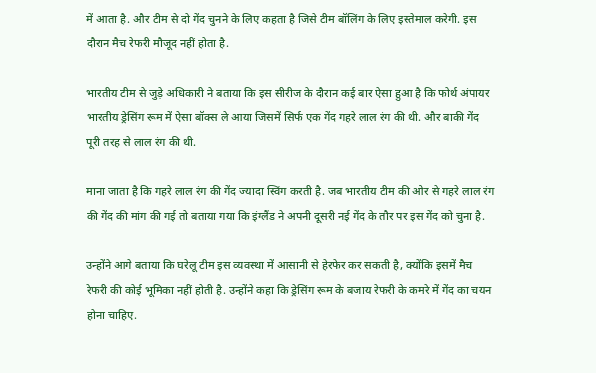में आता है. और टीम से दो गेंद चुनने के लिए कहता है जिसे टीम बॉलिंग के लिए इस्तेमाल करेगी. इस दौरान मैच रेफरी मौजूद नहीं होता है.

भारतीय टीम से जुड़े अधिकारी ने बताया कि इस सीरीज के दौरान कई बार ऐसा हुआ है कि फोर्थ अंपायर भारतीय ड्रेसिंग रूम में ऐसा बॉक्स ले आया जिसमें सिर्फ एक गेंद गहरे लाल रंग की थी. और बाकी गेंद पूरी तरह से लाल रंग की थी.

माना जाता है कि गहरे लाल रंग की गेंद ज्यादा स्विंग करती है. जब भारतीय टीम की ओर से गहरे लाल रंग की गेंद की मांग की गई तो बताया गया कि इंग्लैंड ने अपनी दूसरी नई गेंद के तौर पर इस गेंद को चुना है.

उन्होंने आगे बताया कि घरेलू टीम इस व्यवस्था में आसानी से हेरफेर कर सकती है, क्योंकि इसमें मैच रेफरी की कोई भूमिका नहीं होती है. उन्होंने कहा कि ड्रेसिंग रूम के बजाय रेफरी के कमरे में गेंद का चयन होना चाहिए.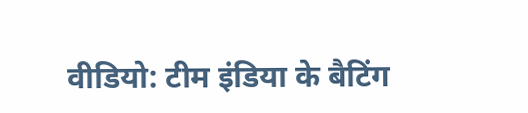वीडियो: टीम इंडिया के बैटिंग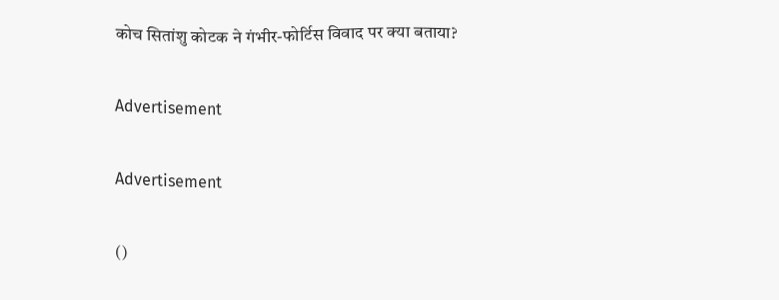कोच सितांशु कोटक ने गंभीर-फोर्टिस विवाद पर क्या बताया?

Advertisement

Advertisement

()